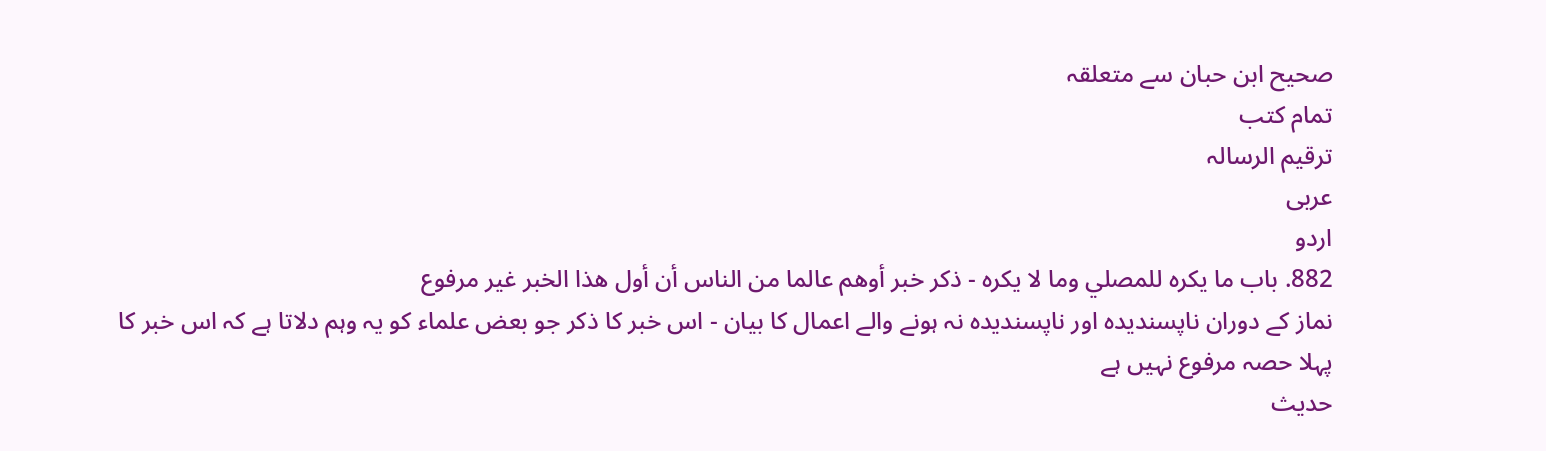صحیح ابن حبان سے متعلقہ
تمام کتب
ترقيم الرسالہ
عربی
اردو
882. باب ما يكره للمصلي وما لا يكره - ذكر خبر أوهم عالما من الناس أن أول هذا الخبر غير مرفوع
نماز کے دوران ناپسندیدہ اور ناپسندیدہ نہ ہونے والے اعمال کا بیان - اس خبر کا ذکر جو بعض علماء کو یہ وہم دلاتا ہے کہ اس خبر کا پہلا حصہ مرفوع نہیں ہے
حدیث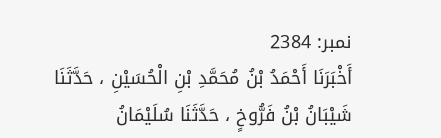نمبر: 2384
أَخْبَرَنَا أَحْمَدُ بْنُ مُحَمَّدِ بْنِ الْحُسَيْنِ ، حَدَّثَنَا شَيْبَانُ بْنُ فَرُّوخٍ ، حَدَّثَنَا سُلَيْمَانُ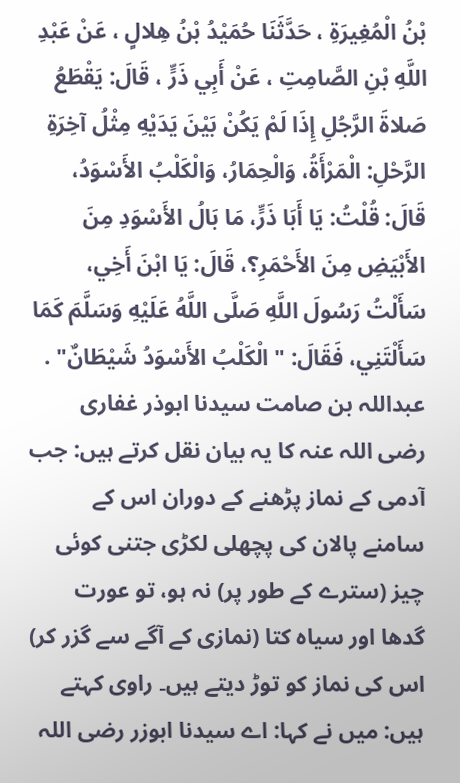بْنُ الْمُغِيرَةِ ، حَدَّثَنَا حُمَيْدُ بْنُ هِلالٍ ، عَنْ عَبْدِ اللَّهِ بْنِ الصَّامِتِ ، عَنْ أَبِي ذَرٍّ ، قَالَ: يَقْطَعُ صَلاةَ الرَّجُلِ إِذَا لَمْ يَكُنْ بَيْنَ يَدَيْهِ مِثْلُ آخِرَةِ الرَّحْلِ: الْمَرْأَةُ، وَالْحِمَارُ، وَالْكَلْبُ الأَسْوَدُ، قَالَ: قُلْتُ: يَا أَبَا ذَرٍّ، مَا بَالُ الأَسْوَدِ مِنَ الأَبْيَضِ مِنَ الأَحْمَرِ؟، قَالَ: يَا ابْنَ أَخِي، سَأَلْتُ رَسُولَ اللَّهِ صَلَّى اللَّهُ عَلَيْهِ وَسَلَّمَ كَمَا سَأَلْتَنِي، فَقَالَ: " الْكَلْبُ الأَسْوَدُ شَيْطَانٌ" .
عبداللہ بن صامت سیدنا ابوذر غفاری رضی اللہ عنہ کا یہ بیان نقل کرتے ہیں: جب آدمی کے نماز پڑھنے کے دوران اس کے سامنے پالان کی پچھلی لکڑی جتنی کوئی چیز (سترے کے طور پر) نہ ہو، تو عورت گدھا اور سیاہ کتا (نمازی کے آگے سے گزر کر) اس کی نماز کو توڑ دیتے ہیں۔ راوی کہتے ہیں: میں نے کہا: اے سیدنا ابوزر رضی اللہ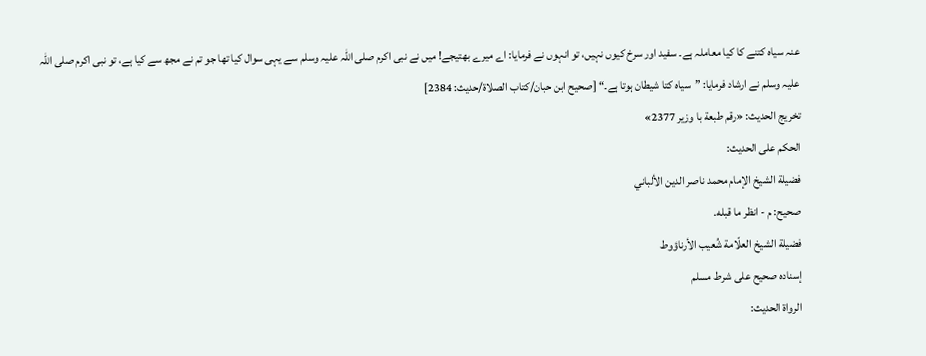عنہ سیاہ کتنے کا کیا معاملہ ہے۔ سفید اور سرخ کیوں نہیں، تو انہوں نے فرمایا: اے میرے بھتیجے! میں نے نبی اکرم صلی اللہ علیہ وسلم سے یہی سوال کیا تھا جو تم نے مجھ سے کیا ہے، تو نبی اکرم صلی اللہ علیہ وسلم نے ارشاد فرمایا: ”سیاہ کتا شیطان ہوتا ہے۔“ [صحیح ابن حبان/كتاب الصلاة/حدیث: 2384]
تخریج الحدیث: «رقم طبعة با وزير 2377»
الحكم على الحديث:
فضيلة الشيخ الإمام محمد ناصر الدين الألباني
صحيح: م - انظر ما قبله.
فضيلة الشيخ العلّامة شُعيب الأرناؤوط
إسناده صحيح على شرط مسلم
الرواة الحديث: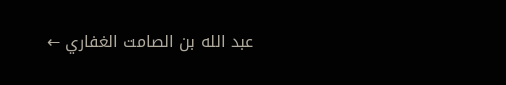عبد الله بن الصامت الغفاري ←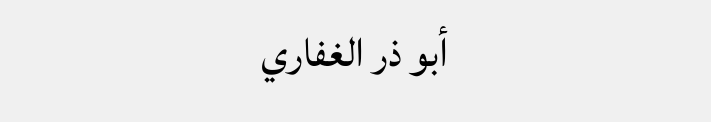أبو ذر الغفاري